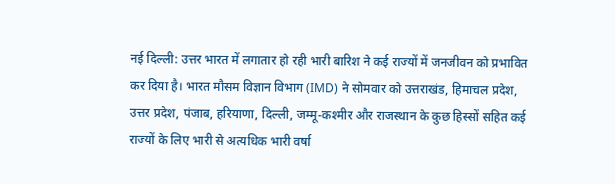नई दिल्ली: उत्तर भारत में लगातार हो रही भारी बारिश ने कई राज्यों में जनजीवन को प्रभावित कर दिया है। भारत मौसम विज्ञान विभाग (IMD) ने सोमवार को उत्तराखंड, हिमाचल प्रदेश, उत्तर प्रदेश, पंजाब, हरियाणा, दिल्ली, जम्मू-कश्मीर और राजस्थान के कुछ हिस्सों सहित कई राज्यों के लिए भारी से अत्यधिक भारी वर्षा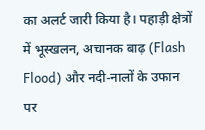का अलर्ट जारी किया है। पहाड़ी क्षेत्रों में भूस्खलन, अचानक बाढ़ (Flash Flood) और नदी-नालों के उफान पर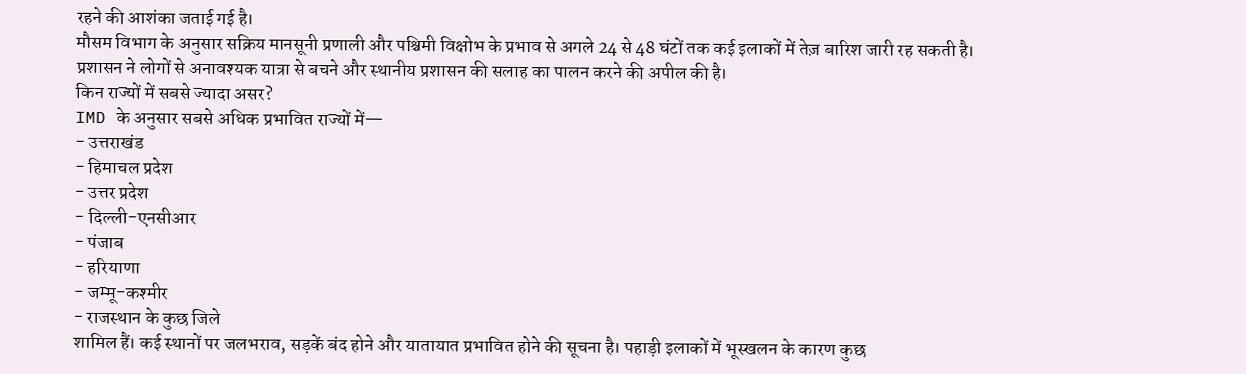रहने की आशंका जताई गई है।
मौसम विभाग के अनुसार सक्रिय मानसूनी प्रणाली और पश्चिमी विक्षोभ के प्रभाव से अगले 24 से 48 घंटों तक कई इलाकों में तेज़ बारिश जारी रह सकती है। प्रशासन ने लोगों से अनावश्यक यात्रा से बचने और स्थानीय प्रशासन की सलाह का पालन करने की अपील की है।
किन राज्यों में सबसे ज्यादा असर?
IMD के अनुसार सबसे अधिक प्रभावित राज्यों में—
- उत्तराखंड
- हिमाचल प्रदेश
- उत्तर प्रदेश
- दिल्ली-एनसीआर
- पंजाब
- हरियाणा
- जम्मू-कश्मीर
- राजस्थान के कुछ जिले
शामिल हैं। कई स्थानों पर जलभराव, सड़कें बंद होने और यातायात प्रभावित होने की सूचना है। पहाड़ी इलाकों में भूस्खलन के कारण कुछ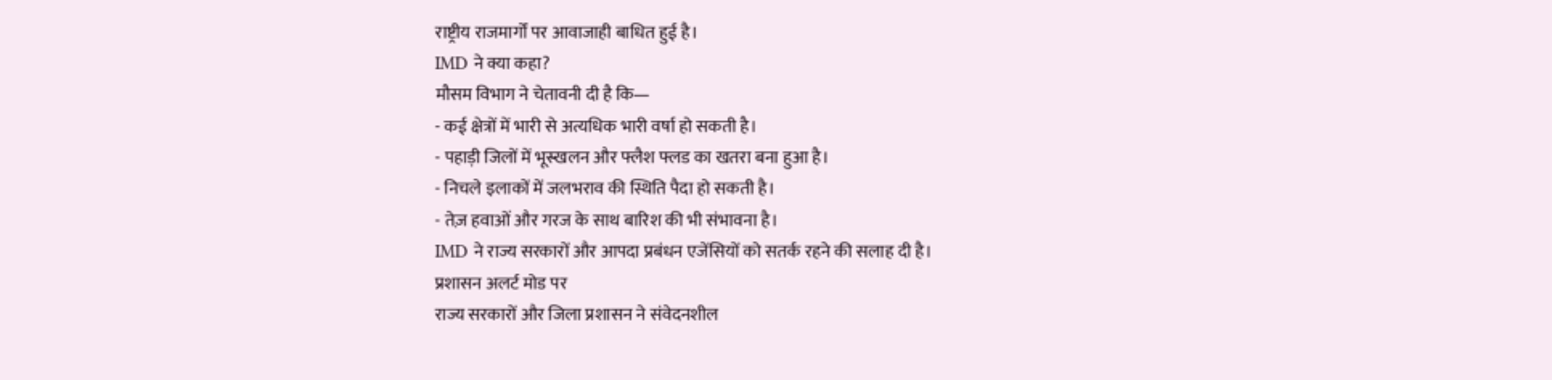राष्ट्रीय राजमार्गों पर आवाजाही बाधित हुई है।
IMD ने क्या कहा?
मौसम विभाग ने चेतावनी दी है कि—
- कई क्षेत्रों में भारी से अत्यधिक भारी वर्षा हो सकती है।
- पहाड़ी जिलों में भूस्खलन और फ्लैश फ्लड का खतरा बना हुआ है।
- निचले इलाकों में जलभराव की स्थिति पैदा हो सकती है।
- तेज़ हवाओं और गरज के साथ बारिश की भी संभावना है।
IMD ने राज्य सरकारों और आपदा प्रबंधन एजेंसियों को सतर्क रहने की सलाह दी है।
प्रशासन अलर्ट मोड पर
राज्य सरकारों और जिला प्रशासन ने संवेदनशील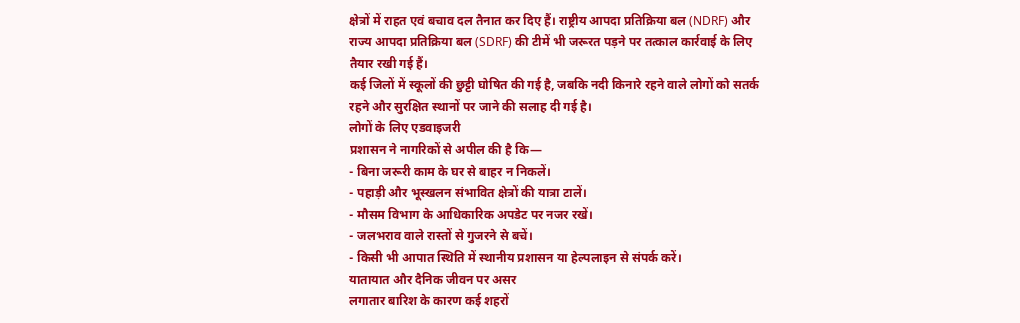क्षेत्रों में राहत एवं बचाव दल तैनात कर दिए हैं। राष्ट्रीय आपदा प्रतिक्रिया बल (NDRF) और राज्य आपदा प्रतिक्रिया बल (SDRF) की टीमें भी जरूरत पड़ने पर तत्काल कार्रवाई के लिए तैयार रखी गई हैं।
कई जिलों में स्कूलों की छुट्टी घोषित की गई है, जबकि नदी किनारे रहने वाले लोगों को सतर्क रहने और सुरक्षित स्थानों पर जाने की सलाह दी गई है।
लोगों के लिए एडवाइजरी
प्रशासन ने नागरिकों से अपील की है कि—
- बिना जरूरी काम के घर से बाहर न निकलें।
- पहाड़ी और भूस्खलन संभावित क्षेत्रों की यात्रा टालें।
- मौसम विभाग के आधिकारिक अपडेट पर नजर रखें।
- जलभराव वाले रास्तों से गुजरने से बचें।
- किसी भी आपात स्थिति में स्थानीय प्रशासन या हेल्पलाइन से संपर्क करें।
यातायात और दैनिक जीवन पर असर
लगातार बारिश के कारण कई शहरों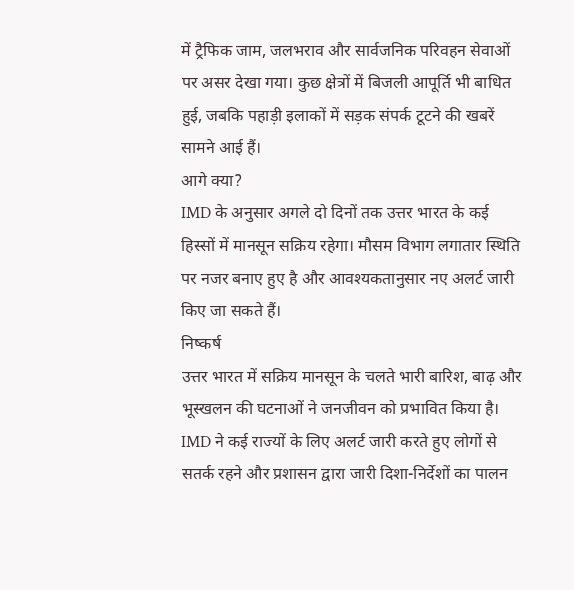में ट्रैफिक जाम, जलभराव और सार्वजनिक परिवहन सेवाओं पर असर देखा गया। कुछ क्षेत्रों में बिजली आपूर्ति भी बाधित हुई, जबकि पहाड़ी इलाकों में सड़क संपर्क टूटने की खबरें सामने आई हैं।
आगे क्या?
IMD के अनुसार अगले दो दिनों तक उत्तर भारत के कई हिस्सों में मानसून सक्रिय रहेगा। मौसम विभाग लगातार स्थिति पर नजर बनाए हुए है और आवश्यकतानुसार नए अलर्ट जारी किए जा सकते हैं।
निष्कर्ष
उत्तर भारत में सक्रिय मानसून के चलते भारी बारिश, बाढ़ और भूस्खलन की घटनाओं ने जनजीवन को प्रभावित किया है। IMD ने कई राज्यों के लिए अलर्ट जारी करते हुए लोगों से सतर्क रहने और प्रशासन द्वारा जारी दिशा-निर्देशों का पालन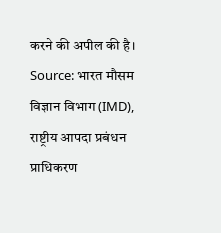करने की अपील की है।
Source: भारत मौसम विज्ञान विभाग (IMD), राष्ट्रीय आपदा प्रबंधन प्राधिकरण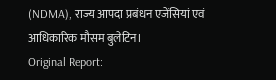(NDMA), राज्य आपदा प्रबंधन एजेंसियां एवं आधिकारिक मौसम बुलेटिन।
Original Report: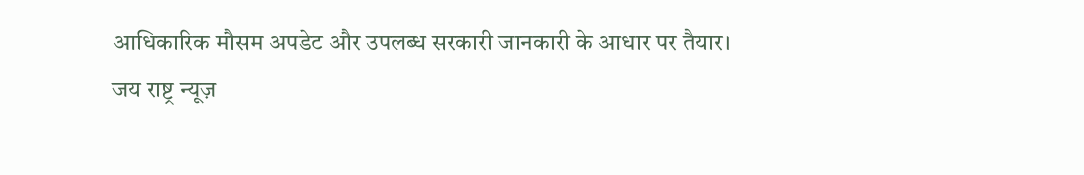आधिकारिक मौसम अपडेट और उपलब्ध सरकारी जानकारी के आधार पर तैयार।
जय राष्ट्र न्यूज़